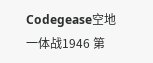Codegease空地一体战1946 第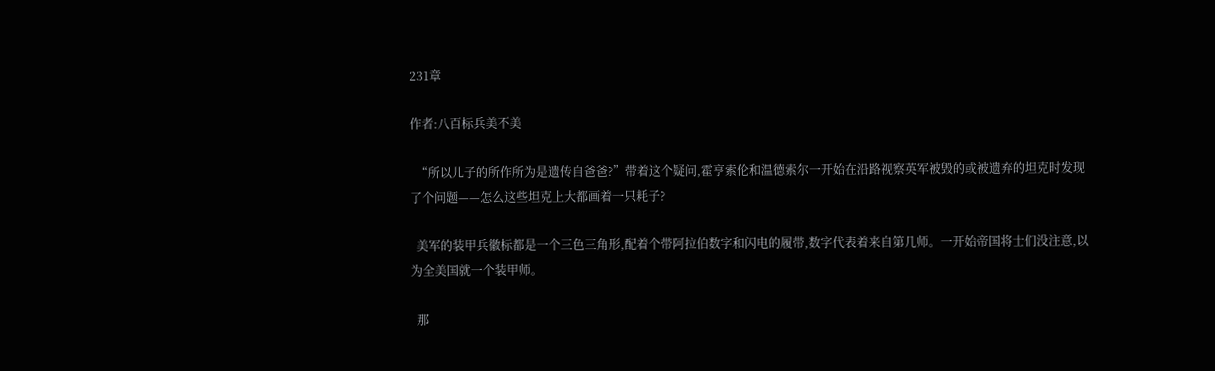231章

作者:八百标兵美不美

  “所以儿子的所作所为是遗传自爸爸?”带着这个疑问,霍亨索伦和温德索尔一开始在沿路视察英军被毁的或被遗弃的坦克时发现了个问题——怎么这些坦克上大都画着一只耗子?

  美军的装甲兵徽标都是一个三色三角形,配着个带阿拉伯数字和闪电的履带,数字代表着来自第几师。一开始帝国将士们没注意,以为全美国就一个装甲师。

  那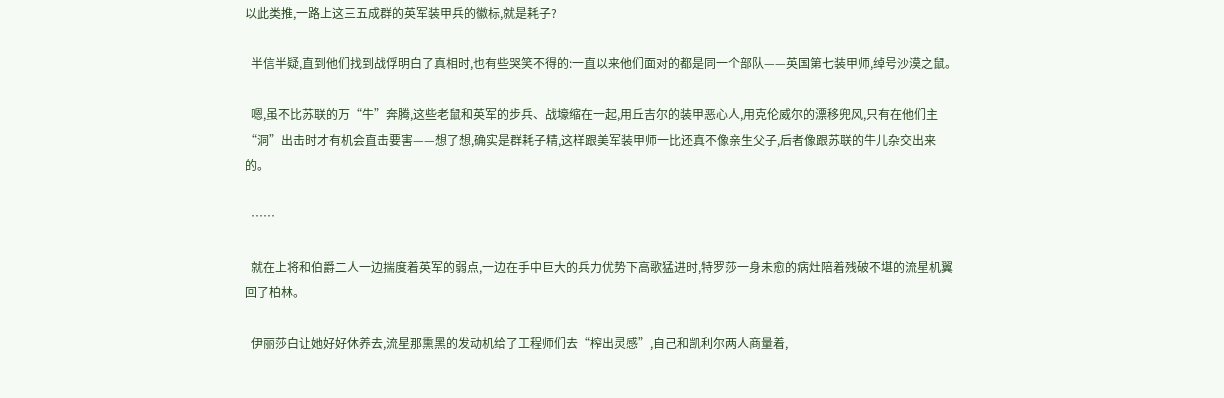以此类推,一路上这三五成群的英军装甲兵的徽标,就是耗子?

  半信半疑,直到他们找到战俘明白了真相时,也有些哭笑不得的:一直以来他们面对的都是同一个部队——英国第七装甲师,绰号沙漠之鼠。

  嗯,虽不比苏联的万“牛”奔腾,这些老鼠和英军的步兵、战壕缩在一起,用丘吉尔的装甲恶心人,用克伦威尔的漂移兜风,只有在他们主“洞”出击时才有机会直击要害——想了想,确实是群耗子精,这样跟美军装甲师一比还真不像亲生父子,后者像跟苏联的牛儿杂交出来的。

  ……

  就在上将和伯爵二人一边揣度着英军的弱点,一边在手中巨大的兵力优势下高歌猛进时,特罗莎一身未愈的病灶陪着残破不堪的流星机翼回了柏林。

  伊丽莎白让她好好休养去,流星那熏黑的发动机给了工程师们去“榨出灵感”,自己和凯利尔两人商量着,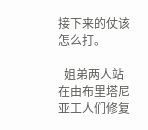接下来的仗该怎么打。

  姐弟两人站在由布里塔尼亚工人们修复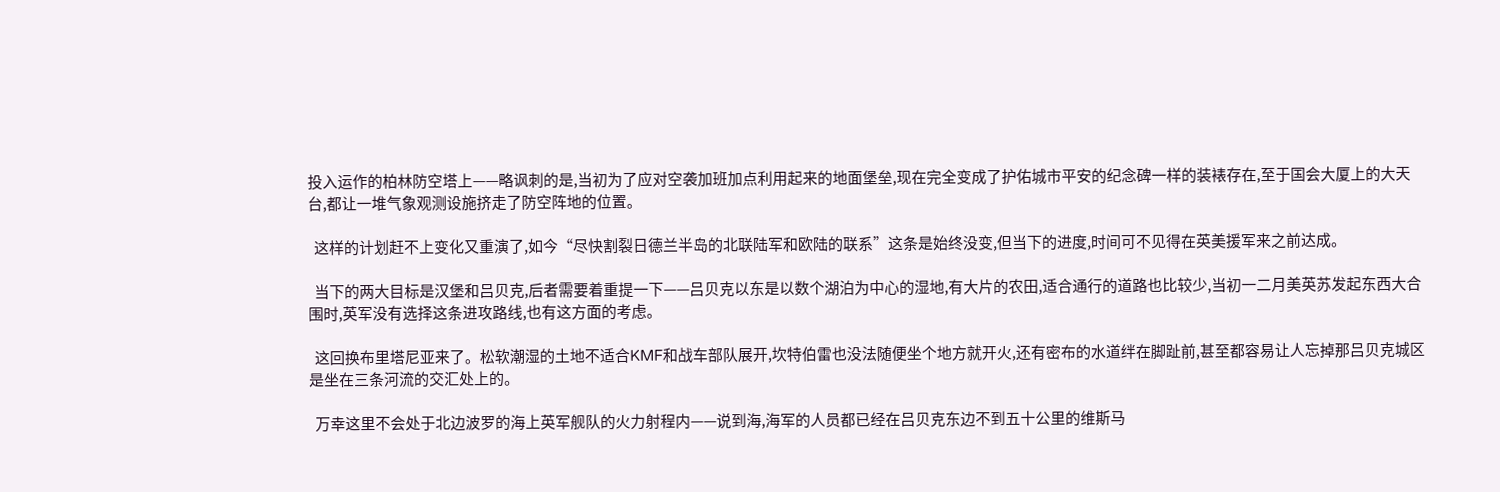投入运作的柏林防空塔上——略讽刺的是,当初为了应对空袭加班加点利用起来的地面堡垒,现在完全变成了护佑城市平安的纪念碑一样的装裱存在,至于国会大厦上的大天台,都让一堆气象观测设施挤走了防空阵地的位置。

  这样的计划赶不上变化又重演了,如今“尽快割裂日德兰半岛的北联陆军和欧陆的联系”这条是始终没变,但当下的进度,时间可不见得在英美援军来之前达成。

  当下的两大目标是汉堡和吕贝克,后者需要着重提一下——吕贝克以东是以数个湖泊为中心的湿地,有大片的农田,适合通行的道路也比较少,当初一二月美英苏发起东西大合围时,英军没有选择这条进攻路线,也有这方面的考虑。

  这回换布里塔尼亚来了。松软潮湿的土地不适合KMF和战车部队展开,坎特伯雷也没法随便坐个地方就开火,还有密布的水道绊在脚趾前,甚至都容易让人忘掉那吕贝克城区是坐在三条河流的交汇处上的。

  万幸这里不会处于北边波罗的海上英军舰队的火力射程内——说到海,海军的人员都已经在吕贝克东边不到五十公里的维斯马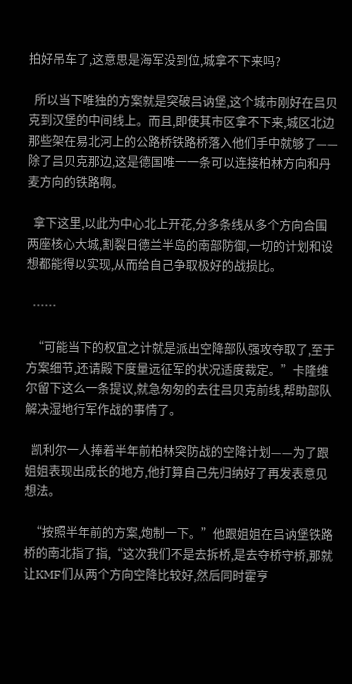拍好吊车了,这意思是海军没到位,城拿不下来吗?

  所以当下唯独的方案就是突破吕讷堡,这个城市刚好在吕贝克到汉堡的中间线上。而且,即使其市区拿不下来,城区北边那些架在易北河上的公路桥铁路桥落入他们手中就够了——除了吕贝克那边,这是德国唯一一条可以连接柏林方向和丹麦方向的铁路啊。

  拿下这里,以此为中心北上开花,分多条线从多个方向合围两座核心大城,割裂日德兰半岛的南部防御,一切的计划和设想都能得以实现,从而给自己争取极好的战损比。

  ……

  “可能当下的权宜之计就是派出空降部队强攻夺取了,至于方案细节,还请殿下度量远征军的状况适度裁定。”卡隆维尔留下这么一条提议,就急匆匆的去往吕贝克前线,帮助部队解决湿地行军作战的事情了。

  凯利尔一人捧着半年前柏林突防战的空降计划——为了跟姐姐表现出成长的地方,他打算自己先归纳好了再发表意见想法。

  “按照半年前的方案,炮制一下。”他跟姐姐在吕讷堡铁路桥的南北指了指,“这次我们不是去拆桥,是去夺桥守桥,那就让KMF们从两个方向空降比较好,然后同时霍亨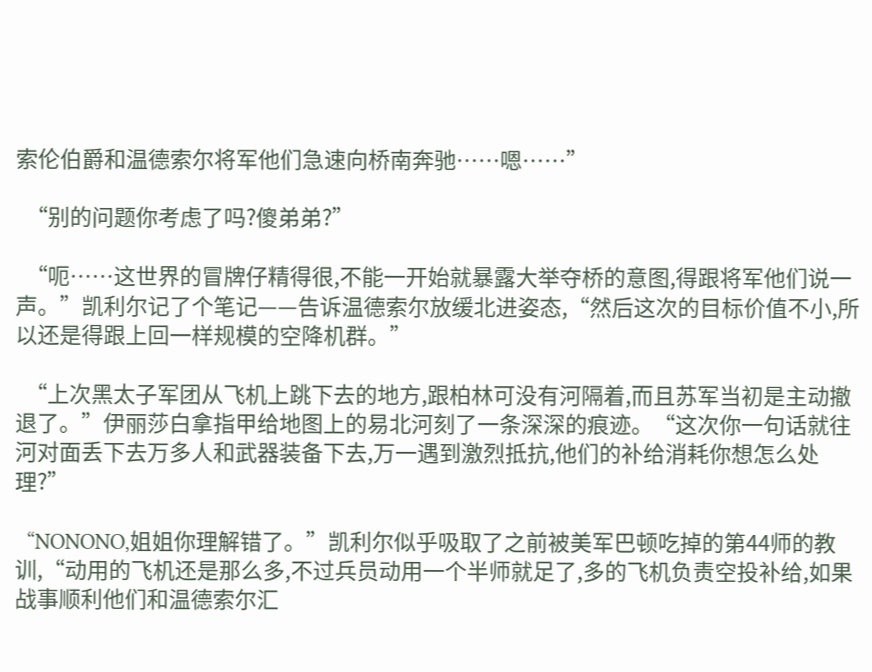索伦伯爵和温德索尔将军他们急速向桥南奔驰……嗯……”

  “别的问题你考虑了吗?傻弟弟?”

  “呃……这世界的冒牌仔精得很,不能一开始就暴露大举夺桥的意图,得跟将军他们说一声。”凯利尔记了个笔记——告诉温德索尔放缓北进姿态,“然后这次的目标价值不小,所以还是得跟上回一样规模的空降机群。”

  “上次黑太子军团从飞机上跳下去的地方,跟柏林可没有河隔着,而且苏军当初是主动撤退了。”伊丽莎白拿指甲给地图上的易北河刻了一条深深的痕迹。“这次你一句话就往河对面丢下去万多人和武器装备下去,万一遇到激烈抵抗,他们的补给消耗你想怎么处理?”

  “NONONO,姐姐你理解错了。”凯利尔似乎吸取了之前被美军巴顿吃掉的第44师的教训,“动用的飞机还是那么多,不过兵员动用一个半师就足了,多的飞机负责空投补给,如果战事顺利他们和温德索尔汇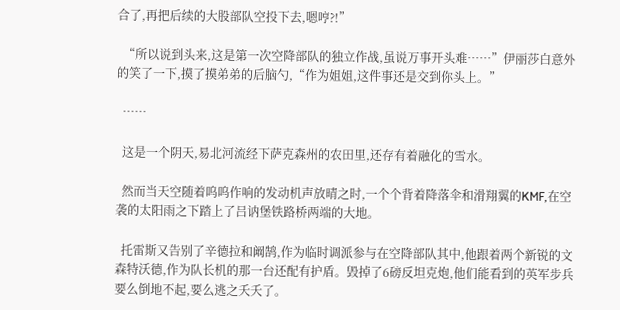合了,再把后续的大股部队空投下去,嗯哼?!”

  “所以说到头来,这是第一次空降部队的独立作战,虽说万事开头难……”伊丽莎白意外的笑了一下,摸了摸弟弟的后脑勺,“作为姐姐,这件事还是交到你头上。”

  ……

  这是一个阴天,易北河流经下萨克森州的农田里,还存有着融化的雪水。

  然而当天空随着呜呜作响的发动机声放晴之时,一个个背着降落伞和滑翔翼的KMF,在空袭的太阳雨之下踏上了吕讷堡铁路桥两端的大地。

  托雷斯又告别了辛德拉和阚鹄,作为临时调派参与在空降部队其中,他跟着两个新锐的文森特沃德,作为队长机的那一台还配有护盾。毁掉了6磅反坦克炮,他们能看到的英军步兵要么倒地不起,要么逃之夭夭了。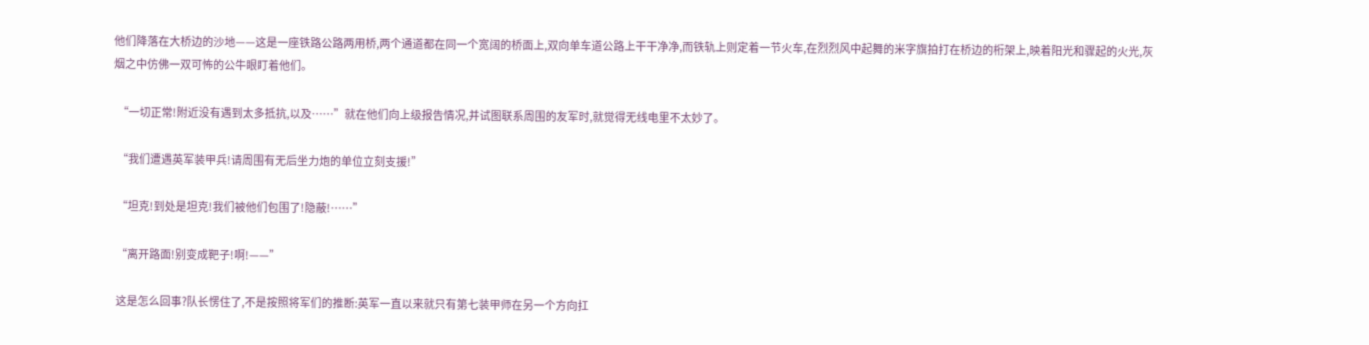他们降落在大桥边的沙地——这是一座铁路公路两用桥,两个通道都在同一个宽阔的桥面上,双向单车道公路上干干净净,而铁轨上则定着一节火车,在烈烈风中起舞的米字旗拍打在桥边的桁架上,映着阳光和骤起的火光,灰烟之中仿佛一双可怖的公牛眼盯着他们。

  “一切正常!附近没有遇到太多抵抗,以及……”就在他们向上级报告情况,并试图联系周围的友军时,就觉得无线电里不太妙了。

  “我们遭遇英军装甲兵!请周围有无后坐力炮的单位立刻支援!”

  “坦克!到处是坦克!我们被他们包围了!隐蔽!……”

  “离开路面!别变成靶子!啊!——”

  这是怎么回事?队长愣住了,不是按照将军们的推断:英军一直以来就只有第七装甲师在另一个方向扛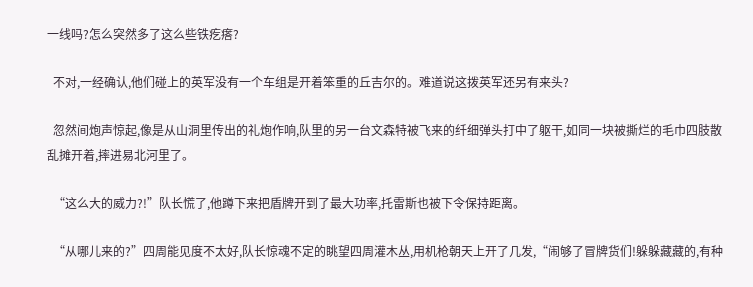一线吗?怎么突然多了这么些铁疙瘩?

  不对,一经确认,他们碰上的英军没有一个车组是开着笨重的丘吉尔的。难道说这拨英军还另有来头?

  忽然间炮声惊起,像是从山洞里传出的礼炮作响,队里的另一台文森特被飞来的纤细弹头打中了躯干,如同一块被撕烂的毛巾四肢散乱摊开着,摔进易北河里了。

  “这么大的威力?!”队长慌了,他蹲下来把盾牌开到了最大功率,托雷斯也被下令保持距离。

  “从哪儿来的?”四周能见度不太好,队长惊魂不定的眺望四周灌木丛,用机枪朝天上开了几发,“闹够了冒牌货们!躲躲藏藏的,有种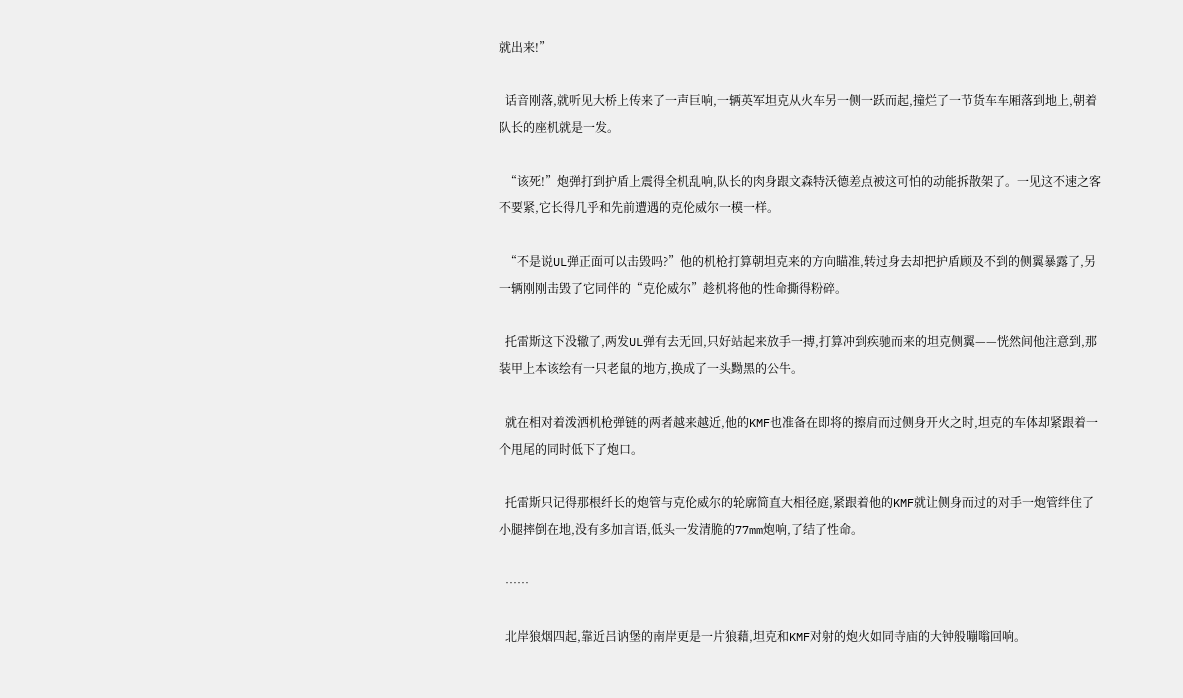就出来!”

  话音刚落,就听见大桥上传来了一声巨响,一辆英军坦克从火车另一侧一跃而起,撞烂了一节货车车厢落到地上,朝着队长的座机就是一发。

  “该死!”炮弹打到护盾上震得全机乱响,队长的肉身跟文森特沃德差点被这可怕的动能拆散架了。一见这不速之客不要紧,它长得几乎和先前遭遇的克伦威尔一模一样。

  “不是说UL弹正面可以击毁吗?”他的机枪打算朝坦克来的方向瞄准,转过身去却把护盾顾及不到的侧翼暴露了,另一辆刚刚击毁了它同伴的“克伦威尔”趁机将他的性命撕得粉碎。

  托雷斯这下没辙了,两发UL弹有去无回,只好站起来放手一搏,打算冲到疾驰而来的坦克侧翼——恍然间他注意到,那装甲上本该绘有一只老鼠的地方,换成了一头黝黑的公牛。

  就在相对着泼洒机枪弹链的两者越来越近,他的KMF也准备在即将的擦肩而过侧身开火之时,坦克的车体却紧跟着一个甩尾的同时低下了炮口。

  托雷斯只记得那根纤长的炮管与克伦威尔的轮廓简直大相径庭,紧跟着他的KMF就让侧身而过的对手一炮管绊住了小腿摔倒在地,没有多加言语,低头一发清脆的77mm炮响,了结了性命。

  ……

  北岸狼烟四起,靠近吕讷堡的南岸更是一片狼藉,坦克和KMF对射的炮火如同寺庙的大钟般嘣嗡回响。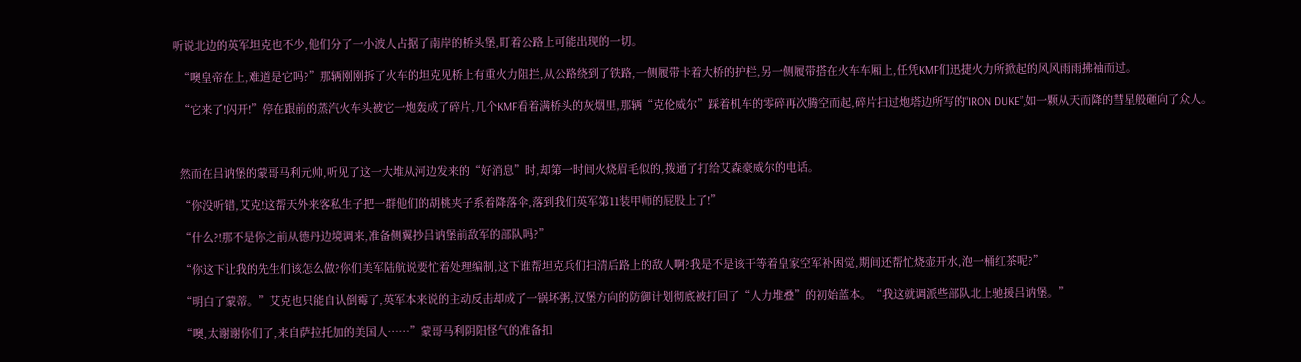听说北边的英军坦克也不少,他们分了一小波人占据了南岸的桥头堡,盯着公路上可能出现的一切。

  “噢皇帝在上,难道是它吗?”那辆刚刚拆了火车的坦克见桥上有重火力阻拦,从公路绕到了铁路,一侧履带卡着大桥的护栏,另一侧履带搭在火车车厢上,任凭KMF们迅捷火力所掀起的风风雨雨拂袖而过。

  “它来了!闪开!”停在跟前的蒸汽火车头被它一炮轰成了碎片,几个KMF看着满桥头的灰烟里,那辆“克伦威尔”踩着机车的零碎再次腾空而起,碎片扫过炮塔边所写的“IRON DUKE”,如一颗从天而降的彗星般砸向了众人。



  然而在吕讷堡的蒙哥马利元帅,听见了这一大堆从河边发来的“好消息”时,却第一时间火烧眉毛似的,拨通了打给艾森豪威尔的电话。

  “你没听错,艾克!这帮天外来客私生子把一群他们的胡桃夹子系着降落伞,落到我们英军第11装甲师的屁股上了!”

  “什么?!那不是你之前从德丹边境调来,准备侧翼抄吕讷堡前敌军的部队吗?”

  “你这下让我的先生们该怎么做?你们美军陆航说要忙着处理编制,这下谁帮坦克兵们扫清后路上的敌人啊?我是不是该干等着皇家空军补困觉,期间还帮忙烧壶开水,泡一桶红茶呢?”

  “明白了蒙蒂。”艾克也只能自认倒霉了,英军本来说的主动反击却成了一锅坏粥,汉堡方向的防御计划彻底被打回了“人力堆叠”的初始蓝本。“我这就调派些部队北上驰援吕讷堡。”

  “噢,太谢谢你们了,来自萨拉托加的美国人……”蒙哥马利阴阳怪气的准备扣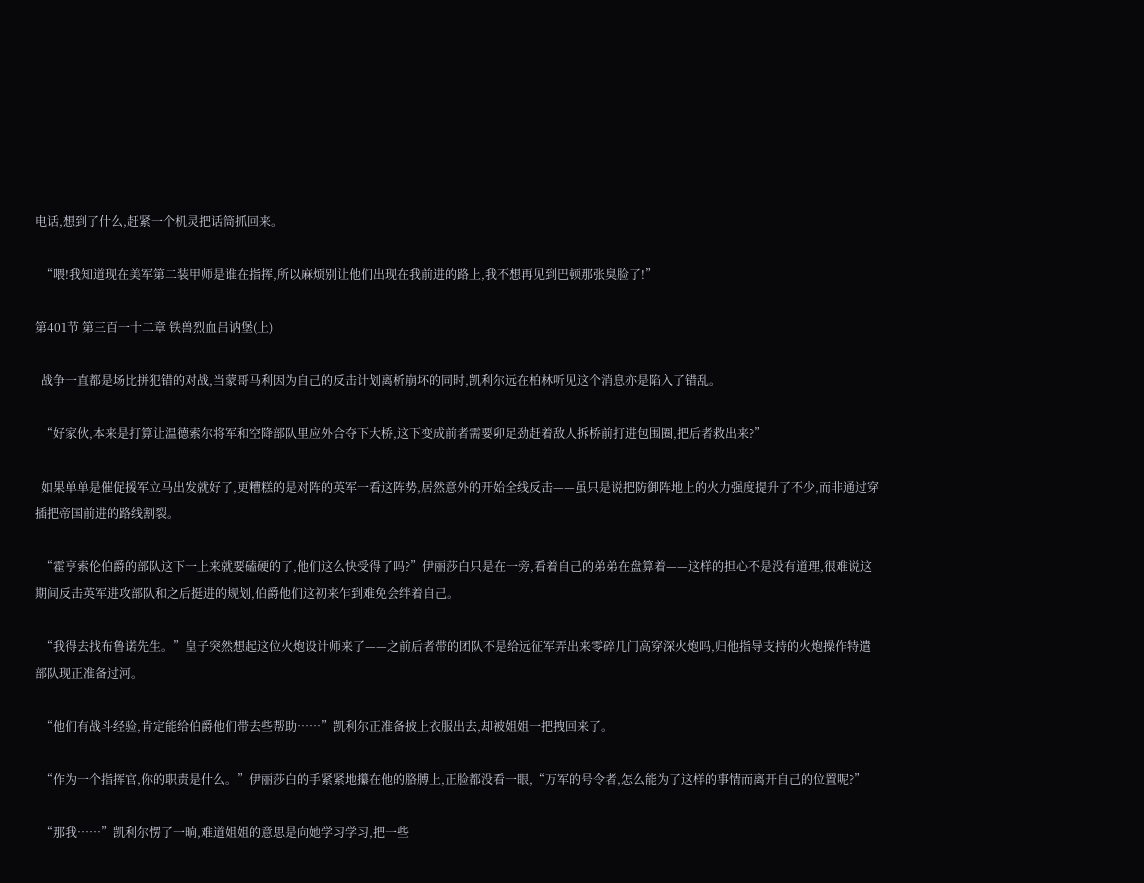电话,想到了什么,赶紧一个机灵把话筒抓回来。

  “喂!我知道现在美军第二装甲师是谁在指挥,所以麻烦别让他们出现在我前进的路上,我不想再见到巴顿那张臭脸了!”

第401节 第三百一十二章 铁兽烈血吕讷堡(上)

  战争一直都是场比拼犯错的对战,当蒙哥马利因为自己的反击计划离析崩坏的同时,凯利尔远在柏林听见这个消息亦是陷入了错乱。

  “好家伙,本来是打算让温德索尔将军和空降部队里应外合夺下大桥,这下变成前者需要卯足劲赶着敌人拆桥前打进包围圈,把后者救出来?”

  如果单单是催促援军立马出发就好了,更糟糕的是对阵的英军一看这阵势,居然意外的开始全线反击——虽只是说把防御阵地上的火力强度提升了不少,而非通过穿插把帝国前进的路线割裂。

  “霍亨索伦伯爵的部队这下一上来就要磕硬的了,他们这么快受得了吗?”伊丽莎白只是在一旁,看着自己的弟弟在盘算着——这样的担心不是没有道理,很难说这期间反击英军进攻部队和之后挺进的规划,伯爵他们这初来乍到难免会绊着自己。

  “我得去找布鲁诺先生。”皇子突然想起这位火炮设计师来了——之前后者带的团队不是给远征军弄出来零碎几门高穿深火炮吗,归他指导支持的火炮操作特遣部队现正准备过河。

  “他们有战斗经验,肯定能给伯爵他们带去些帮助……”凯利尔正准备披上衣服出去,却被姐姐一把拽回来了。

  “作为一个指挥官,你的职责是什么。”伊丽莎白的手紧紧地攥在他的胳膊上,正脸都没看一眼,“万军的号令者,怎么能为了这样的事情而离开自己的位置呢?”

  “那我……”凯利尔愣了一晌,难道姐姐的意思是向她学习学习,把一些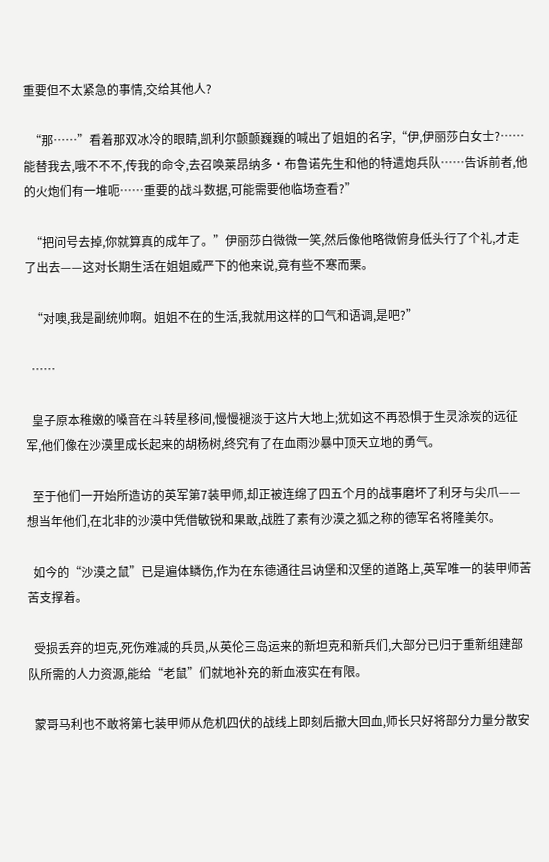重要但不太紧急的事情,交给其他人?

  “那……”看着那双冰冷的眼睛,凯利尔颤颤巍巍的喊出了姐姐的名字,“伊,伊丽莎白女士?……能替我去,哦不不不,传我的命令,去召唤莱昂纳多·布鲁诺先生和他的特遣炮兵队……告诉前者,他的火炮们有一堆呃……重要的战斗数据,可能需要他临场查看?”

  “把问号去掉,你就算真的成年了。”伊丽莎白微微一笑,然后像他略微俯身低头行了个礼,才走了出去——这对长期生活在姐姐威严下的他来说,竟有些不寒而栗。

  “对噢,我是副统帅啊。姐姐不在的生活,我就用这样的口气和语调,是吧?”

  ……

  皇子原本稚嫩的嗓音在斗转星移间,慢慢褪淡于这片大地上;犹如这不再恐惧于生灵涂炭的远征军,他们像在沙漠里成长起来的胡杨树,终究有了在血雨沙暴中顶天立地的勇气。

  至于他们一开始所造访的英军第7装甲师,却正被连绵了四五个月的战事磨坏了利牙与尖爪——想当年他们,在北非的沙漠中凭借敏锐和果敢,战胜了素有沙漠之狐之称的德军名将隆美尔。

  如今的“沙漠之鼠”已是遍体鳞伤,作为在东德通往吕讷堡和汉堡的道路上,英军唯一的装甲师苦苦支撑着。

  受损丢弃的坦克,死伤难减的兵员,从英伦三岛运来的新坦克和新兵们,大部分已归于重新组建部队所需的人力资源,能给“老鼠”们就地补充的新血液实在有限。

  蒙哥马利也不敢将第七装甲师从危机四伏的战线上即刻后撤大回血,师长只好将部分力量分散安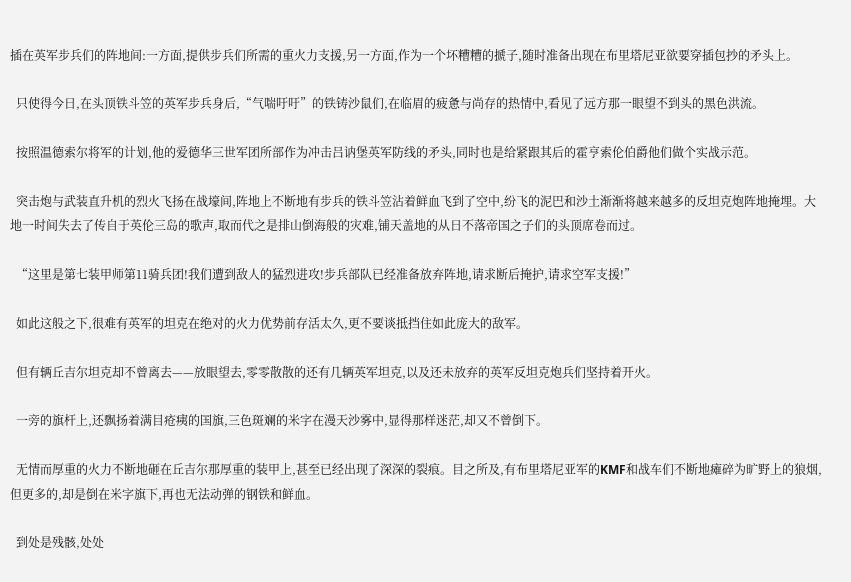插在英军步兵们的阵地间:一方面,提供步兵们所需的重火力支援,另一方面,作为一个坏糟糟的搋子,随时准备出现在布里塔尼亚欲要穿插包抄的矛头上。

  只使得今日,在头顶铁斗笠的英军步兵身后,“气喘吁吁”的铁铸沙鼠们,在临眉的疲惫与尚存的热情中,看见了远方那一眼望不到头的黑色洪流。

  按照温德索尔将军的计划,他的爱德华三世军团所部作为冲击吕讷堡英军防线的矛头,同时也是给紧跟其后的霍亨索伦伯爵他们做个实战示范。

  突击炮与武装直升机的烈火飞扬在战壕间,阵地上不断地有步兵的铁斗笠沾着鲜血飞到了空中,纷飞的泥巴和沙土渐渐将越来越多的反坦克炮阵地掩埋。大地一时间失去了传自于英伦三岛的歌声,取而代之是排山倒海般的灾难,铺天盖地的从日不落帝国之子们的头顶席卷而过。

  “这里是第七装甲师第11骑兵团!我们遭到敌人的猛烈进攻!步兵部队已经准备放弃阵地,请求断后掩护,请求空军支援!”

  如此这般之下,很难有英军的坦克在绝对的火力优势前存活太久,更不要谈抵挡住如此庞大的敌军。

  但有辆丘吉尔坦克却不曾离去——放眼望去,零零散散的还有几辆英军坦克,以及还未放弃的英军反坦克炮兵们坚持着开火。

  一旁的旗杆上,还飘扬着满目疮痍的国旗,三色斑斓的米字在漫天沙雾中,显得那样迷茫,却又不曾倒下。

  无情而厚重的火力不断地砸在丘吉尔那厚重的装甲上,甚至已经出现了深深的裂痕。目之所及,有布里塔尼亚军的KMF和战车们不断地瘫碎为旷野上的狼烟,但更多的,却是倒在米字旗下,再也无法动弹的钢铁和鲜血。

  到处是残骸,处处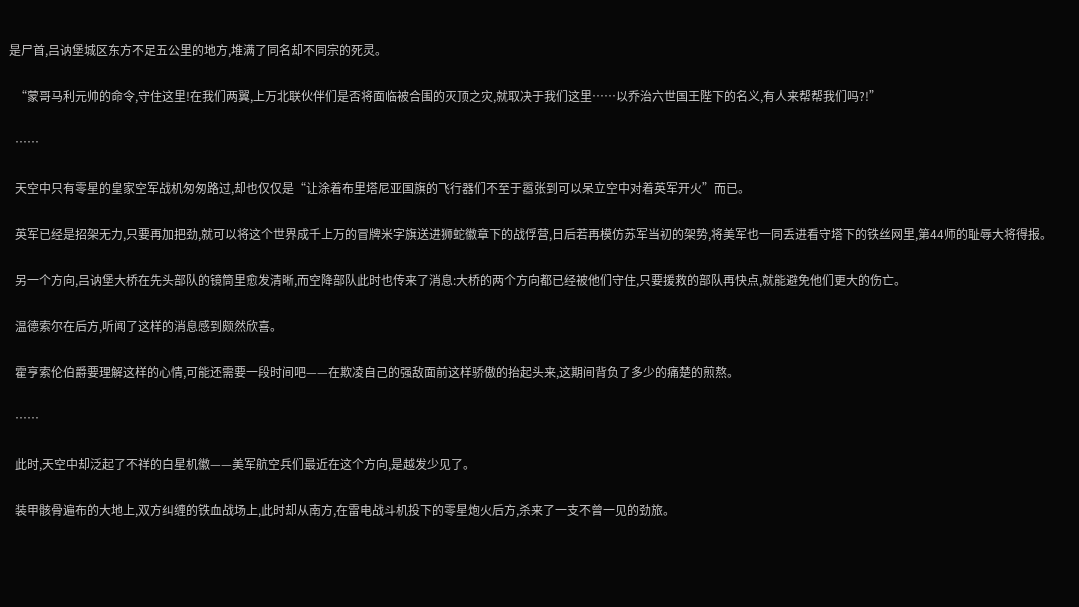是尸首,吕讷堡城区东方不足五公里的地方,堆满了同名却不同宗的死灵。

  “蒙哥马利元帅的命令,守住这里!在我们两翼,上万北联伙伴们是否将面临被合围的灭顶之灾,就取决于我们这里……以乔治六世国王陛下的名义,有人来帮帮我们吗?!”

  ……

  天空中只有零星的皇家空军战机匆匆路过,却也仅仅是“让涂着布里塔尼亚国旗的飞行器们不至于嚣张到可以呆立空中对着英军开火”而已。

  英军已经是招架无力,只要再加把劲,就可以将这个世界成千上万的冒牌米字旗送进狮蛇徽章下的战俘营,日后若再模仿苏军当初的架势,将美军也一同丢进看守塔下的铁丝网里,第44师的耻辱大将得报。

  另一个方向,吕讷堡大桥在先头部队的镜筒里愈发清晰,而空降部队此时也传来了消息:大桥的两个方向都已经被他们守住,只要援救的部队再快点,就能避免他们更大的伤亡。

  温德索尔在后方,听闻了这样的消息感到颇然欣喜。

  霍亨索伦伯爵要理解这样的心情,可能还需要一段时间吧——在欺凌自己的强敌面前这样骄傲的抬起头来,这期间背负了多少的痛楚的煎熬。

  ……

  此时,天空中却泛起了不祥的白星机徽——美军航空兵们最近在这个方向,是越发少见了。

  装甲骸骨遍布的大地上,双方纠缠的铁血战场上,此时却从南方,在雷电战斗机投下的零星炮火后方,杀来了一支不曾一见的劲旅。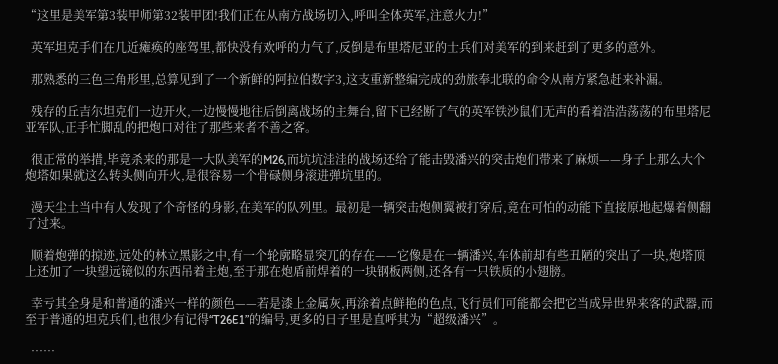“这里是美军第3装甲师第32装甲团!我们正在从南方战场切入,呼叫全体英军,注意火力!”

  英军坦克手们在几近瘫痪的座驾里,都快没有欢呼的力气了,反倒是布里塔尼亚的士兵们对美军的到来赶到了更多的意外。

  那熟悉的三色三角形里,总算见到了一个新鲜的阿拉伯数字3,这支重新整编完成的劲旅奉北联的命令从南方紧急赶来补漏。

  残存的丘吉尔坦克们一边开火,一边慢慢地往后倒离战场的主舞台,留下已经断了气的英军铁沙鼠们无声的看着浩浩荡荡的布里塔尼亚军队,正手忙脚乱的把炮口对往了那些来者不善之客。

  很正常的举措,毕竟杀来的那是一大队美军的M26,而坑坑洼洼的战场还给了能击毁潘兴的突击炮们带来了麻烦——身子上那么大个炮塔如果就这么转头侧向开火,是很容易一个骨碌侧身滚进弹坑里的。

  漫天尘土当中有人发现了个奇怪的身影,在美军的队列里。最初是一辆突击炮侧翼被打穿后,竟在可怕的动能下直接原地起爆着侧翻了过来。

  顺着炮弹的掠迹,远处的林立黑影之中,有一个轮廓略显突兀的存在——它像是在一辆潘兴,车体前却有些丑陋的突出了一块,炮塔顶上还加了一块望远镜似的东西吊着主炮,至于那在炮盾前焊着的一块钢板两侧,还各有一只铁质的小翅膀。

  幸亏其全身是和普通的潘兴一样的颜色——若是漆上金属灰,再涂着点鲜艳的色点,飞行员们可能都会把它当成异世界来客的武器,而至于普通的坦克兵们,也很少有记得“T26E1”的编号,更多的日子里是直呼其为“超级潘兴”。

  ……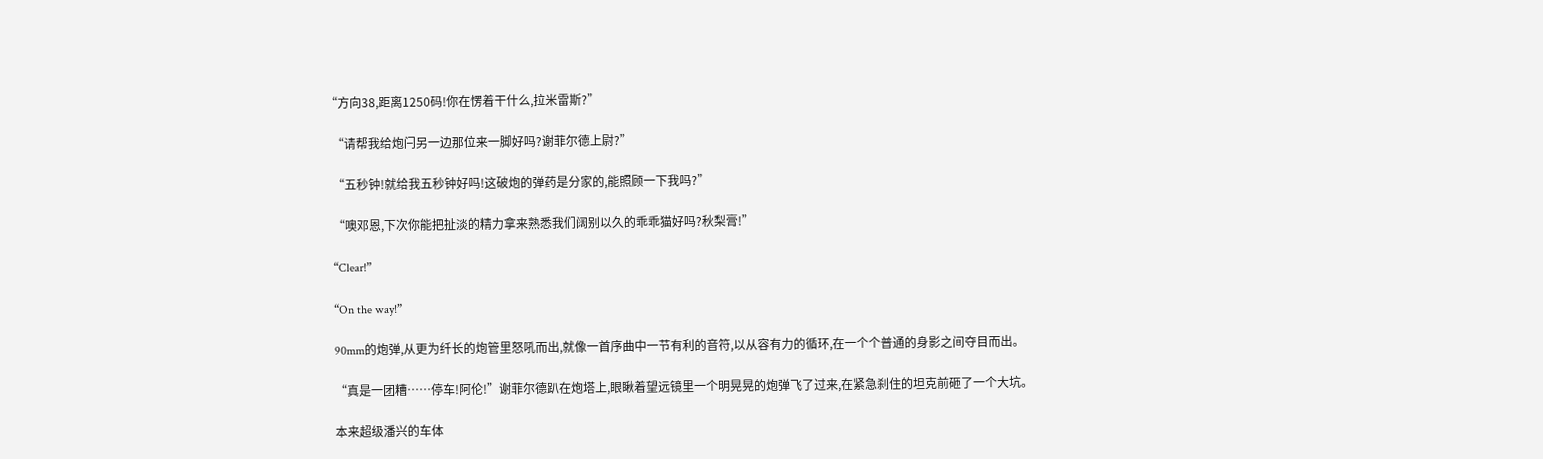“方向38,距离1250码!你在愣着干什么,拉米雷斯?”

  “请帮我给炮闩另一边那位来一脚好吗?谢菲尔德上尉?”

  “五秒钟!就给我五秒钟好吗!这破炮的弹药是分家的,能照顾一下我吗?”

  “噢邓恩,下次你能把扯淡的精力拿来熟悉我们阔别以久的乖乖猫好吗?秋梨膏!”

  “Clear!”

  “On the way!”

  90mm的炮弹,从更为纤长的炮管里怒吼而出,就像一首序曲中一节有利的音符,以从容有力的循环,在一个个普通的身影之间夺目而出。

  “真是一团糟……停车!阿伦!”谢菲尔德趴在炮塔上,眼瞅着望远镜里一个明晃晃的炮弹飞了过来,在紧急刹住的坦克前砸了一个大坑。

  本来超级潘兴的车体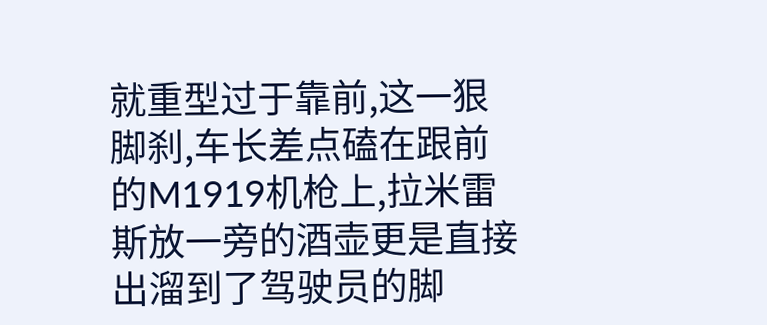就重型过于靠前,这一狠脚刹,车长差点磕在跟前的M1919机枪上,拉米雷斯放一旁的酒壶更是直接出溜到了驾驶员的脚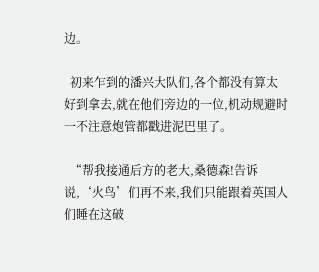边。

  初来乍到的潘兴大队们,各个都没有算太好到拿去,就在他们旁边的一位,机动规避时一不注意炮管都戳进泥巴里了。

  “帮我接通后方的老大,桑德森!告诉说,‘火鸟’们再不来,我们只能跟着英国人们睡在这破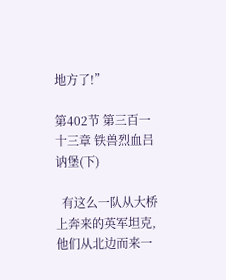地方了!”

第402节 第三百一十三章 铁兽烈血吕讷堡(下)

  有这么一队从大桥上奔来的英军坦克,他们从北边而来一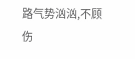路气势汹汹,不顾伤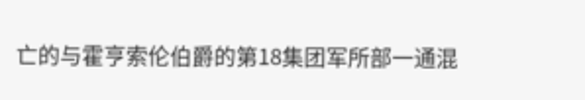亡的与霍亨索伦伯爵的第18集团军所部一通混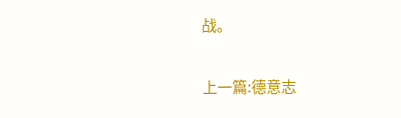战。

上一篇:德意志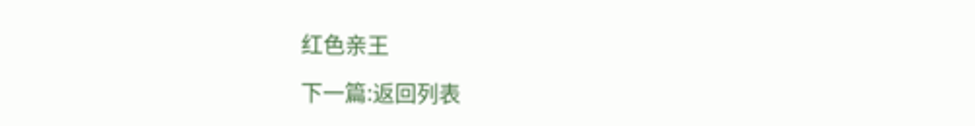红色亲王

下一篇:返回列表